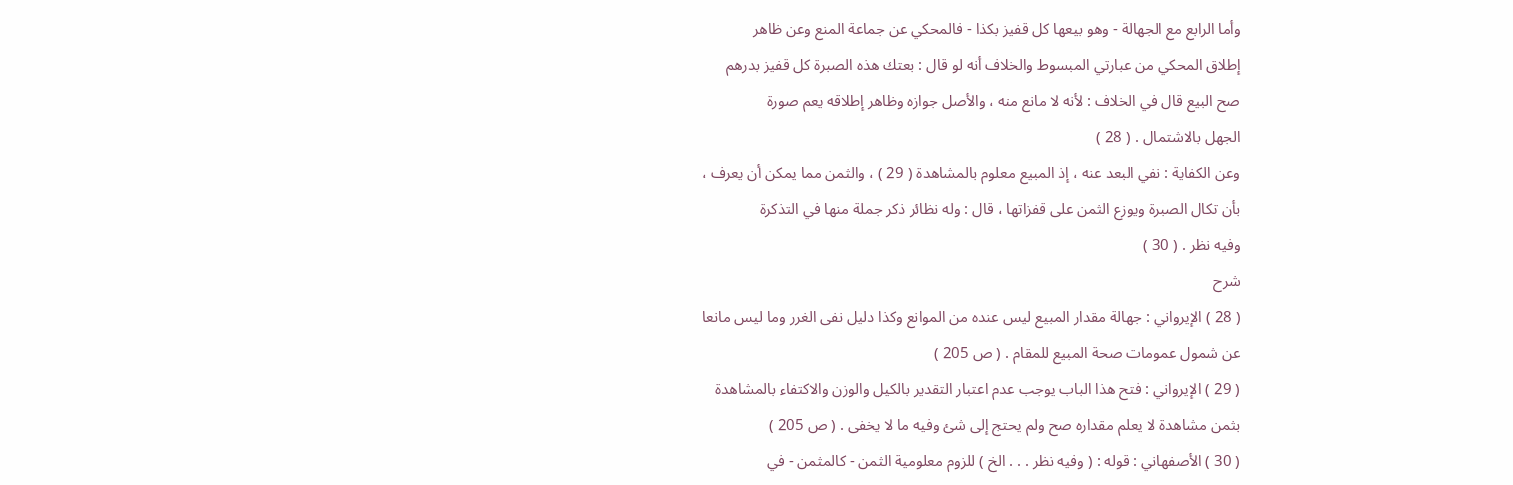وأما الرابع مع الجهالة - وهو بيعها كل قفيز بكذا - فالمحكي عن جماعة المنع وعن ظاهر
إطلاق المحكي من عبارتي المبسوط والخلاف أنه لو قال : بعتك هذه الصبرة كل قفيز بدرهم
صح البيع قال في الخلاف : لأنه لا مانع منه ، والأصل جوازه وظاهر إطلاقه يعم صورة
الجهل بالاشتمال . ( 28 )
وعن الكفاية : نفي البعد عنه ، إذ المبيع معلوم بالمشاهدة ( 29 ) ، والثمن مما يمكن أن يعرف ،
بأن تكال الصبرة ويوزع الثمن على قفزاتها ، قال : وله نظائر ذكر جملة منها في التذكرة
وفيه نظر . ( 30 )
شرح
( 28 ) الإيرواني : جهالة مقدار المبيع ليس عنده من الموانع وكذا دليل نفى الغرر وما ليس مانعا
عن شمول عمومات صحة المبيع للمقام . ( ص 205 )
( 29 ) الإيرواني : فتح هذا الباب يوجب عدم اعتبار التقدير بالكيل والوزن والاكتفاء بالمشاهدة
بثمن مشاهدة لا يعلم مقداره صح ولم يحتج إلى شئ وفيه ما لا يخفى . ( ص 205 )
( 30 ) الأصفهاني : قوله : ( وفيه نظر . . . الخ ) للزوم معلومية الثمن - كالمثمن - في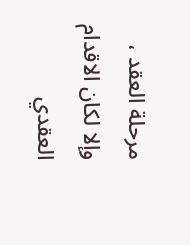مرحلة العقد ،
وإلا لكان الاقدام العقدي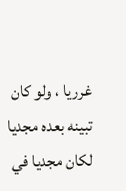غرريا ، ولو كان تبينه بعده مجديا لكان مجديا في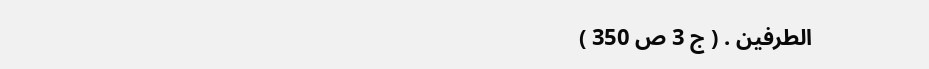الطرفين . ( ج 3 ص 350 )